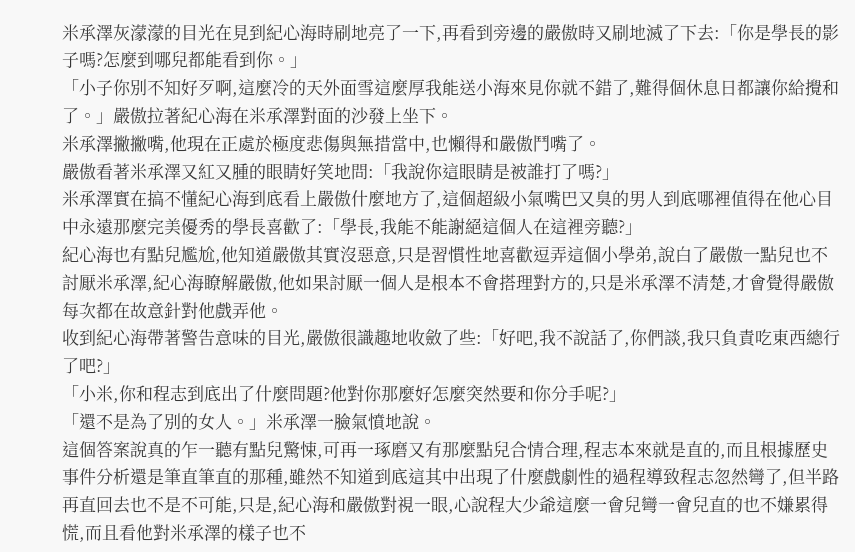米承澤灰濛濛的目光在見到紀心海時刷地亮了一下,再看到旁邊的嚴傲時又刷地滅了下去:「你是學長的影子嗎?怎麼到哪兒都能看到你。」
「小子你別不知好歹啊,這麼冷的天外面雪這麼厚我能送小海來見你就不錯了,難得個休息日都讓你給攪和了。」嚴傲拉著紀心海在米承澤對面的沙發上坐下。
米承澤撇撇嘴,他現在正處於極度悲傷與無措當中,也懶得和嚴傲鬥嘴了。
嚴傲看著米承澤又紅又腫的眼睛好笑地問:「我說你這眼睛是被誰打了嗎?」
米承澤實在搞不懂紀心海到底看上嚴傲什麼地方了,這個超級小氣嘴巴又臭的男人到底哪裡值得在他心目中永遠那麼完美優秀的學長喜歡了:「學長,我能不能謝絕這個人在這裡旁聽?」
紀心海也有點兒尷尬,他知道嚴傲其實沒惡意,只是習慣性地喜歡逗弄這個小學弟,說白了嚴傲一點兒也不討厭米承澤,紀心海瞭解嚴傲,他如果討厭一個人是根本不會搭理對方的,只是米承澤不清楚,才會覺得嚴傲每次都在故意針對他戲弄他。
收到紀心海帶著警告意味的目光,嚴傲很識趣地收斂了些:「好吧,我不說話了,你們談,我只負責吃東西總行了吧?」
「小米,你和程志到底出了什麼問題?他對你那麼好怎麼突然要和你分手呢?」
「還不是為了別的女人。」米承澤一臉氣憤地說。
這個答案說真的乍一聽有點兒驚悚,可再一琢磨又有那麼點兒合情合理,程志本來就是直的,而且根據歷史事件分析還是筆直筆直的那種,雖然不知道到底這其中出現了什麼戲劇性的過程導致程志忽然彎了,但半路再直回去也不是不可能,只是,紀心海和嚴傲對視一眼,心說程大少爺這麼一會兒彎一會兒直的也不嫌累得慌,而且看他對米承澤的樣子也不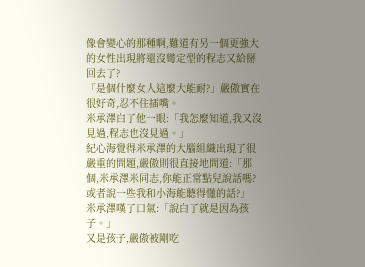像會變心的那種啊,難道有另一個更強大的女性出現將還沒彎定型的程志又給掰回去了?
「是個什麼女人這麼大能耐?」嚴傲實在很好奇,忍不住插嘴。
米承澤白了他一眼:「我怎麼知道,我又沒見過,程志也沒見過。」
紀心海覺得米承澤的大腦組織出現了很嚴重的問題,嚴傲則很直接地問道:「那個,米承澤米同志,你能正常點兒說話嗎?或者說一些我和小海能聽得懂的話?」
米承澤嘆了口氣:「說白了就是因為孩子。」
又是孩子,嚴傲被剛吃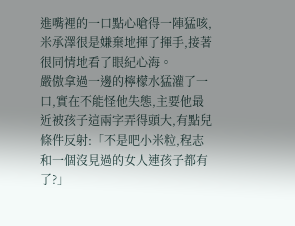進嘴裡的一口點心嗆得一陣猛咳,米承澤很是嫌棄地揮了揮手,接著很同情地看了眼紀心海。
嚴傲拿過一邊的檸檬水猛灌了一口,實在不能怪他失態,主要他最近被孩子這兩字弄得頭大,有點兒條件反射:「不是吧小米粒,程志和一個沒見過的女人連孩子都有了?」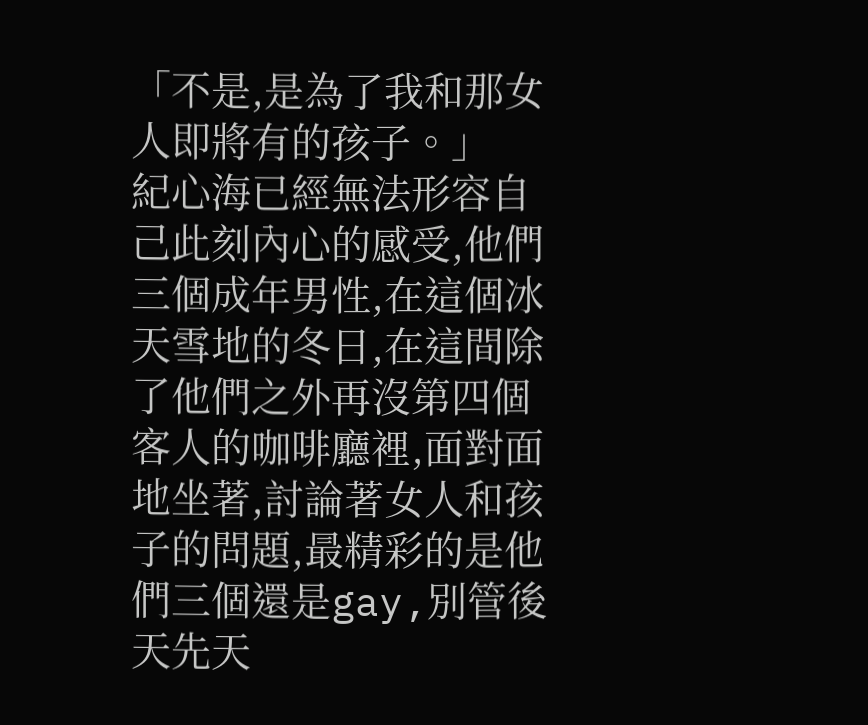「不是,是為了我和那女人即將有的孩子。」
紀心海已經無法形容自己此刻內心的感受,他們三個成年男性,在這個冰天雪地的冬日,在這間除了他們之外再沒第四個客人的咖啡廳裡,面對面地坐著,討論著女人和孩子的問題,最精彩的是他們三個還是gay,別管後天先天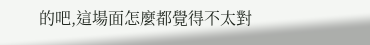的吧,這場面怎麼都覺得不太對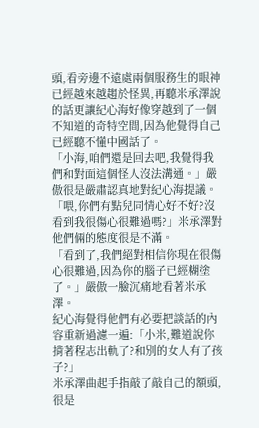頭,看旁邊不遠處兩個服務生的眼神已經越來越趨於怪異,再聽米承澤說的話更讓紀心海好像穿越到了一個不知道的奇特空間,因為他覺得自己已經聽不懂中國話了。
「小海,咱們還是回去吧,我覺得我們和對面這個怪人沒法溝通。」嚴傲很是嚴肅認真地對紀心海提議。
「喂,你們有點兒同情心好不好?沒看到我很傷心很難過嗎?」米承澤對他們倆的態度很是不滿。
「看到了,我們絕對相信你現在很傷心很難過,因為你的腦子已經糊塗了。」嚴傲一臉沉痛地看著米承澤。
紀心海覺得他們有必要把談話的內容重新過濾一遍:「小米,難道說你揹著程志出軌了?和別的女人有了孩子?」
米承澤曲起手指敲了敲自己的額頭,很是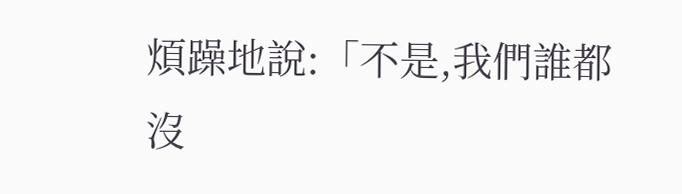煩躁地說:「不是,我們誰都沒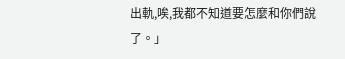出軌,唉,我都不知道要怎麼和你們說了。」